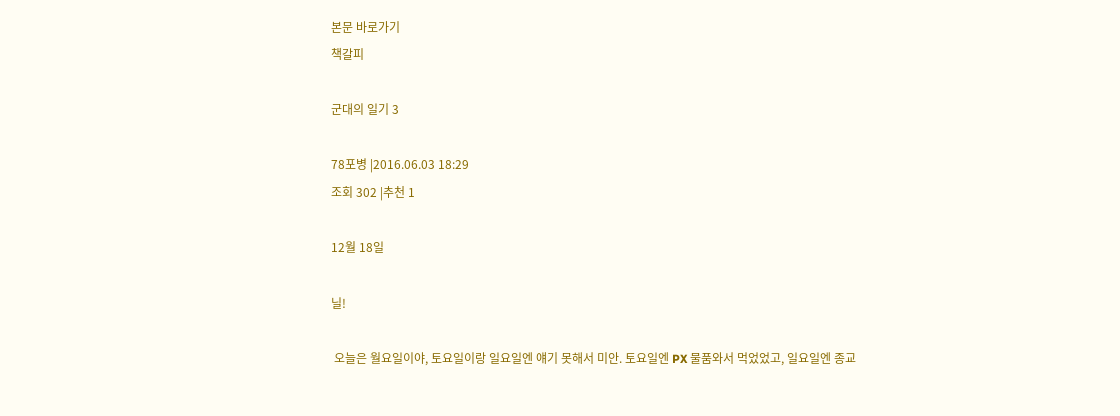본문 바로가기
책갈피

군대의 일기 3

78포병 |2016.06.03 18:29
조회 302 |추천 1

12월 18일

닐!

 오늘은 월요일이야, 토요일이랑 일요일엔 얘기 못해서 미안. 토요일엔 PX 물품와서 먹었었고, 일요일엔 종교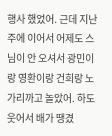행사 했었어. 근데 지난주에 이어서 어제도 스님이 안 오셔서 광민이랑 영환이랑 건희랑 노가리까고 놀았어. 하도 웃어서 배가 땡겼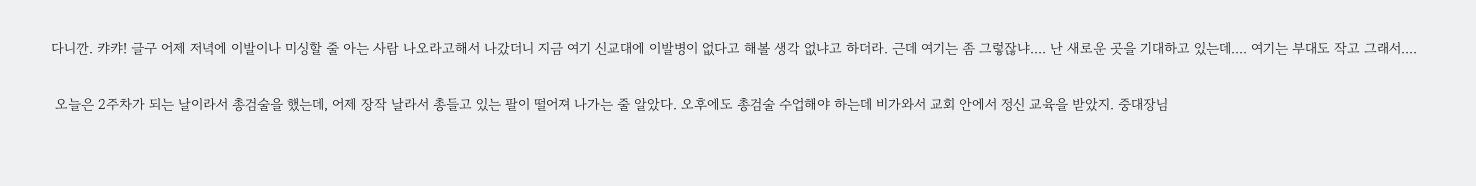다니깐. 캬캬! 글구 어제 저녁에 이발이나 미싱할 줄 아는 사람 나오라고해서 나갔더니 지금 여기 신교대에 이발병이 없다고 해볼 생각 없냐고 하더라. 근데 여기는 좀 그렇잖냐.... 난 새로운 곳을 기대하고 있는데.... 여기는 부대도 작고 그래서....

 오늘은 2주차가 되는 날이라서 총검술을 했는데, 어제 장작 날라서 총들고 있는 팔이 떨어져 나가는 줄 알았다. 오후에도 총검술 수업해야 하는데 비가와서 교회 안에서 정신 교육을 받았지. 중대장님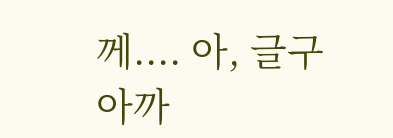께.... 아, 글구 아까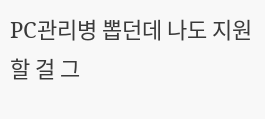PC관리병 뽑던데 나도 지원할 걸 그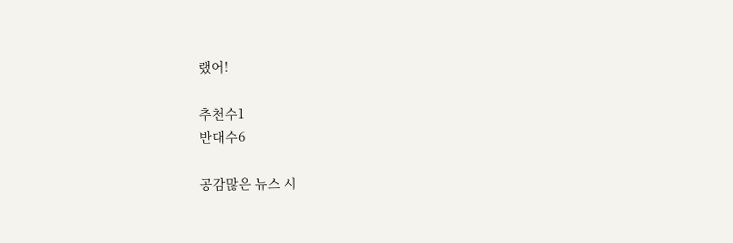랬어!

추천수1
반대수6

공감많은 뉴스 시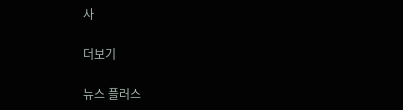사

더보기

뉴스 플러스